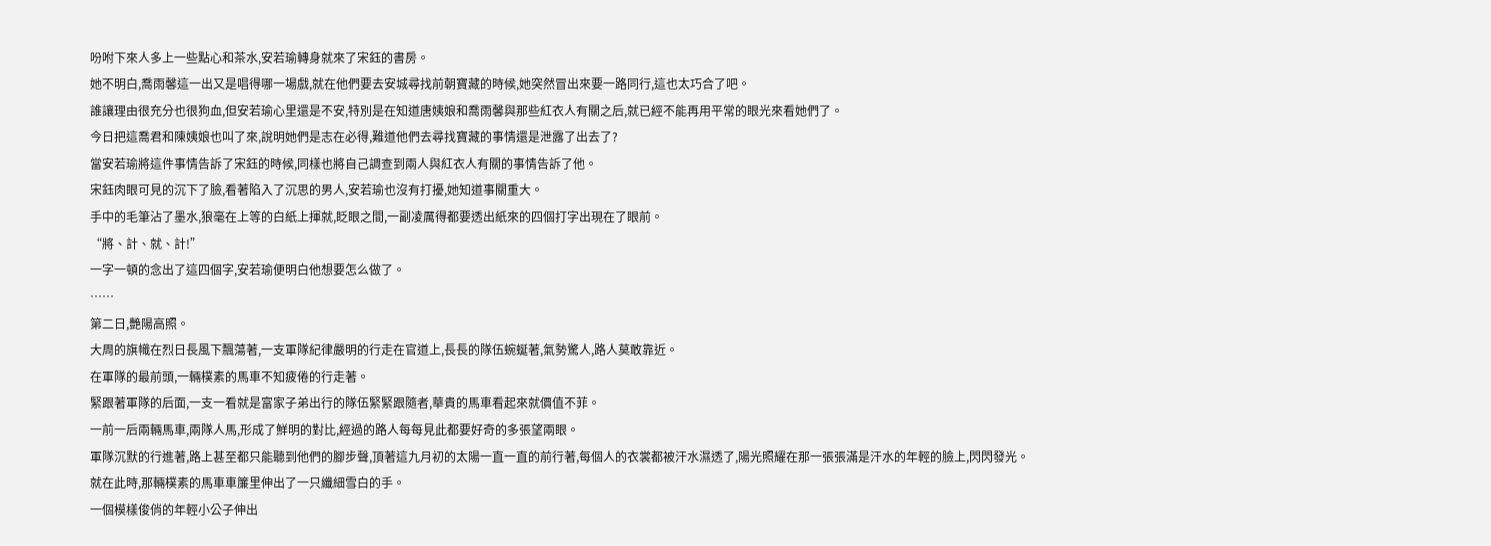吩咐下來人多上一些點心和茶水,安若瑜轉身就來了宋鈺的書房。
她不明白,喬雨馨這一出又是唱得哪一場戲,就在他們要去安城尋找前朝寶藏的時候,她突然冒出來要一路同行,這也太巧合了吧。
誰讓理由很充分也很狗血,但安若瑜心里還是不安,特別是在知道唐姨娘和喬雨馨與那些紅衣人有關之后,就已經不能再用平常的眼光來看她們了。
今日把這喬君和陳姨娘也叫了來,說明她們是志在必得,難道他們去尋找寶藏的事情還是泄露了出去了?
當安若瑜將這件事情告訴了宋鈺的時候,同樣也將自己調查到兩人與紅衣人有關的事情告訴了他。
宋鈺肉眼可見的沉下了臉,看著陷入了沉思的男人,安若瑜也沒有打擾,她知道事關重大。
手中的毛筆沾了墨水,狼毫在上等的白紙上揮就,眨眼之間,一副凌厲得都要透出紙來的四個打字出現在了眼前。
“將、計、就、計!”
一字一頓的念出了這四個字,安若瑜便明白他想要怎么做了。
……
第二日,艷陽高照。
大周的旗幟在烈日長風下飄蕩著,一支軍隊紀律嚴明的行走在官道上,長長的隊伍蜿蜒著,氣勢驚人,路人莫敢靠近。
在軍隊的最前頭,一輛樸素的馬車不知疲倦的行走著。
緊跟著軍隊的后面,一支一看就是富家子弟出行的隊伍緊緊跟隨者,華貴的馬車看起來就價值不菲。
一前一后兩輛馬車,兩隊人馬,形成了鮮明的對比,經過的路人每每見此都要好奇的多張望兩眼。
軍隊沉默的行進著,路上甚至都只能聽到他們的腳步聲,頂著這九月初的太陽一直一直的前行著,每個人的衣裳都被汗水濕透了,陽光照耀在那一張張滿是汗水的年輕的臉上,閃閃發光。
就在此時,那輛樸素的馬車車簾里伸出了一只纖細雪白的手。
一個模樣俊俏的年輕小公子伸出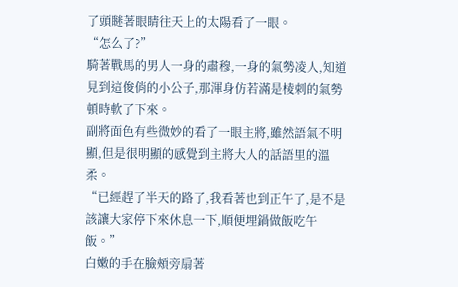了頭瞇著眼睛往天上的太陽看了一眼。
“怎么了?”
騎著戰馬的男人一身的肅穆,一身的氣勢凌人,知道見到這俊俏的小公子,那渾身仿若滿是棱刺的氣勢頓時軟了下來。
副將面色有些微妙的看了一眼主將,雖然語氣不明顯,但是很明顯的感覺到主將大人的話語里的溫柔。
“已經趕了半天的路了,我看著也到正午了,是不是該讓大家停下來休息一下,順便埋鍋做飯吃午飯。”
白嫩的手在臉頰旁扇著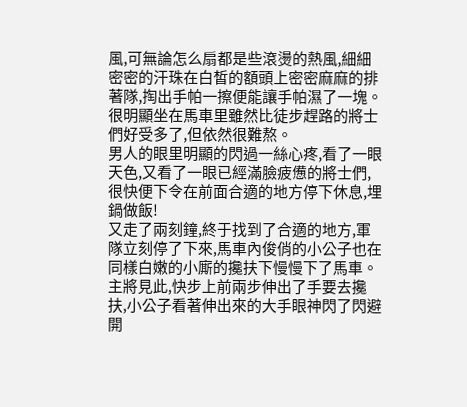風,可無論怎么扇都是些滾燙的熱風,細細密密的汗珠在白皙的額頭上密密麻麻的排著隊,掏出手帕一擦便能讓手帕濕了一塊。
很明顯坐在馬車里雖然比徒步趕路的將士們好受多了,但依然很難熬。
男人的眼里明顯的閃過一絲心疼,看了一眼天色,又看了一眼已經滿臉疲憊的將士們,很快便下令在前面合適的地方停下休息,埋鍋做飯!
又走了兩刻鐘,終于找到了合適的地方,軍隊立刻停了下來,馬車內俊俏的小公子也在同樣白嫩的小廝的攙扶下慢慢下了馬車。
主將見此,快步上前兩步伸出了手要去攙扶,小公子看著伸出來的大手眼神閃了閃避開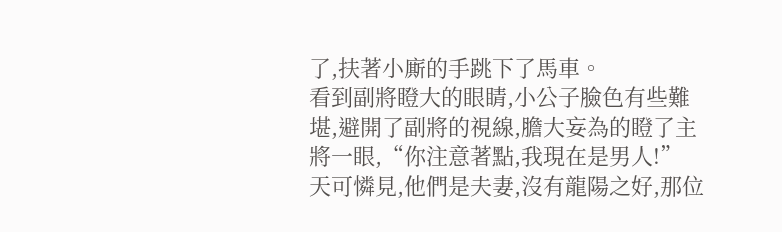了,扶著小廝的手跳下了馬車。
看到副將瞪大的眼睛,小公子臉色有些難堪,避開了副將的視線,膽大妄為的瞪了主將一眼,“你注意著點,我現在是男人!”
天可憐見,他們是夫妻,沒有龍陽之好,那位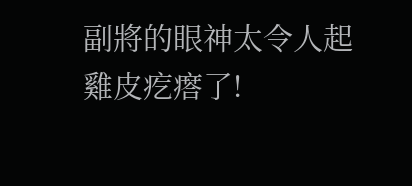副將的眼神太令人起雞皮疙瘩了!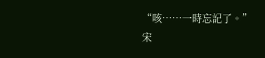“咳……一時忘記了。”
宋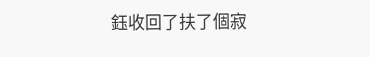鈺收回了扶了個寂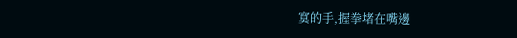寞的手,握拳堵在嘴邊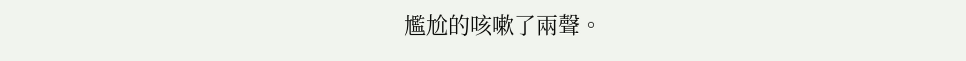尷尬的咳嗽了兩聲。